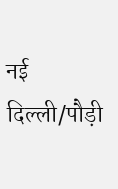नई दिल्ली/पौड़ी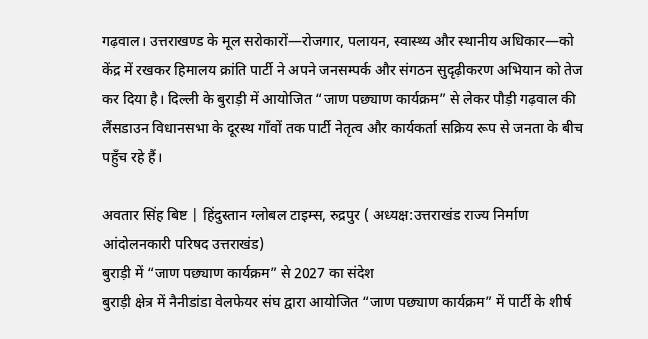गढ़वाल। उत्तराखण्ड के मूल सरोकारों—रोजगार, पलायन, स्वास्थ्य और स्थानीय अधिकार—को केंद्र में रखकर हिमालय क्रांति पार्टी ने अपने जनसम्पर्क और संगठन सुदृढ़ीकरण अभियान को तेज कर दिया है। दिल्ली के बुराड़ी में आयोजित “जाण पछ्याण कार्यक्रम” से लेकर पौड़ी गढ़वाल की लैंसडाउन विधानसभा के दूरस्थ गाँवों तक पार्टी नेतृत्व और कार्यकर्ता सक्रिय रूप से जनता के बीच पहुँच रहे हैं।

अवतार सिंह बिष्ट | हिंदुस्तान ग्लोबल टाइम्स, रुद्रपुर ( अध्यक्ष:उत्तराखंड राज्य निर्माण आंदोलनकारी परिषद उत्तराखंड)
बुराड़ी में “जाण पछ्याण कार्यक्रम” से 2027 का संदेश
बुराड़ी क्षेत्र में नैनीडांडा वेलफेयर संघ द्वारा आयोजित “जाण पछ्याण कार्यक्रम” में पार्टी के शीर्ष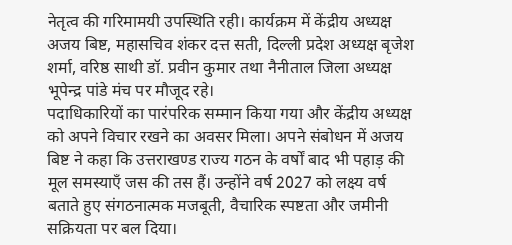नेतृत्व की गरिमामयी उपस्थिति रही। कार्यक्रम में केंद्रीय अध्यक्ष अजय बिष्ट, महासचिव शंकर दत्त सती, दिल्ली प्रदेश अध्यक्ष बृजेश शर्मा, वरिष्ठ साथी डॉ. प्रवीन कुमार तथा नैनीताल जिला अध्यक्ष भूपेन्द्र पांडे मंच पर मौजूद रहे।
पदाधिकारियों का पारंपरिक सम्मान किया गया और केंद्रीय अध्यक्ष को अपने विचार रखने का अवसर मिला। अपने संबोधन में अजय बिष्ट ने कहा कि उत्तराखण्ड राज्य गठन के वर्षों बाद भी पहाड़ की मूल समस्याएँ जस की तस हैं। उन्होंने वर्ष 2027 को लक्ष्य वर्ष बताते हुए संगठनात्मक मजबूती, वैचारिक स्पष्टता और जमीनी सक्रियता पर बल दिया।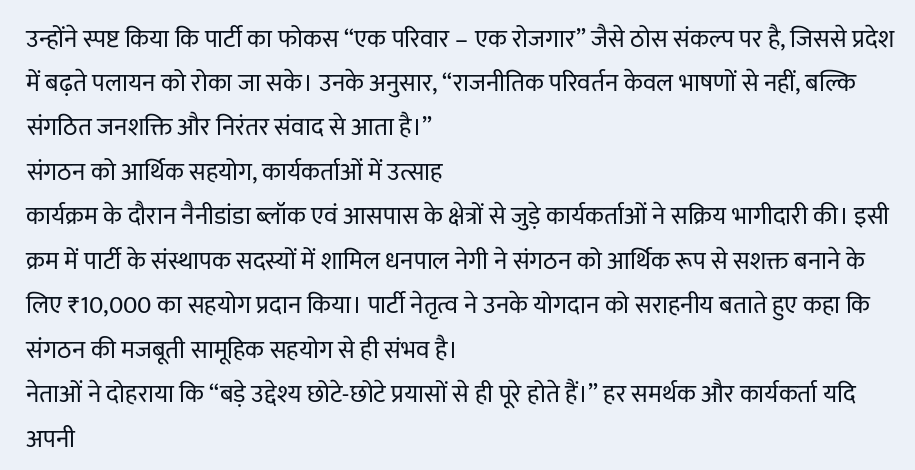उन्होंने स्पष्ट किया कि पार्टी का फोकस “एक परिवार – एक रोजगार” जैसे ठोस संकल्प पर है, जिससे प्रदेश में बढ़ते पलायन को रोका जा सके। उनके अनुसार, “राजनीतिक परिवर्तन केवल भाषणों से नहीं, बल्कि संगठित जनशक्ति और निरंतर संवाद से आता है।”
संगठन को आर्थिक सहयोग, कार्यकर्ताओं में उत्साह
कार्यक्रम के दौरान नैनीडांडा ब्लॉक एवं आसपास के क्षेत्रों से जुड़े कार्यकर्ताओं ने सक्रिय भागीदारी की। इसी क्रम में पार्टी के संस्थापक सदस्यों में शामिल धनपाल नेगी ने संगठन को आर्थिक रूप से सशक्त बनाने के लिए ₹10,000 का सहयोग प्रदान किया। पार्टी नेतृत्व ने उनके योगदान को सराहनीय बताते हुए कहा कि संगठन की मजबूती सामूहिक सहयोग से ही संभव है।
नेताओं ने दोहराया कि “बड़े उद्देश्य छोटे-छोटे प्रयासों से ही पूरे होते हैं।” हर समर्थक और कार्यकर्ता यदि अपनी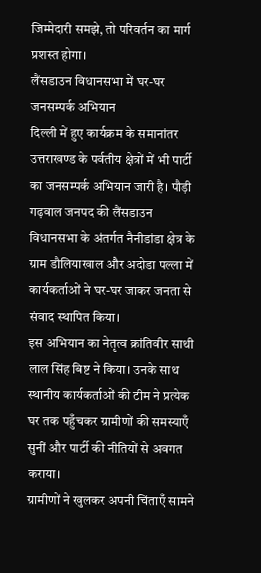जिम्मेदारी समझे, तो परिवर्तन का मार्ग प्रशस्त होगा।
लैंसडाउन विधानसभा में घर-घर जनसम्पर्क अभियान
दिल्ली में हुए कार्यक्रम के समानांतर उत्तराखण्ड के पर्वतीय क्षेत्रों में भी पार्टी का जनसम्पर्क अभियान जारी है। पौड़ी गढ़वाल जनपद की लैंसडाउन विधानसभा के अंतर्गत नैनीडांडा क्षेत्र के ग्राम डौलियाखाल और अदोडा पल्ला में कार्यकर्ताओं ने घर-घर जाकर जनता से संवाद स्थापित किया।
इस अभियान का नेतृत्व क्रांतिवीर साथी लाल सिंह बिष्ट ने किया। उनके साथ स्थानीय कार्यकर्ताओं की टीम ने प्रत्येक घर तक पहुँचकर ग्रामीणों की समस्याएँ सुनीं और पार्टी की नीतियों से अवगत कराया।
ग्रामीणों ने खुलकर अपनी चिंताएँ सामने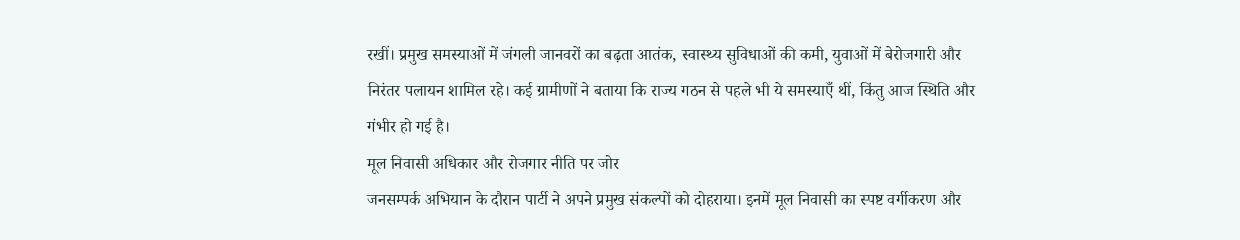रखीं। प्रमुख समस्याओं में जंगली जानवरों का बढ़ता आतंक, स्वास्थ्य सुविधाओं की कमी, युवाओं में बेरोजगारी और निरंतर पलायन शामिल रहे। कई ग्रामीणों ने बताया कि राज्य गठन से पहले भी ये समस्याएँ थीं, किंतु आज स्थिति और गंभीर हो गई है।
मूल निवासी अधिकार और रोजगार नीति पर जोर
जनसम्पर्क अभियान के दौरान पार्टी ने अपने प्रमुख संकल्पों को दोहराया। इनमें मूल निवासी का स्पष्ट वर्गीकरण और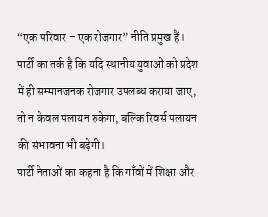“एक परिवार – एक रोजगार” नीति प्रमुख हैं। पार्टी का तर्क है कि यदि स्थानीय युवाओं को प्रदेश में ही सम्मानजनक रोजगार उपलब्ध कराया जाए, तो न केवल पलायन रुकेगा, बल्कि रिवर्स पलायन की संभावना भी बढ़ेगी।
पार्टी नेताओं का कहना है कि गाँवों में शिक्षा और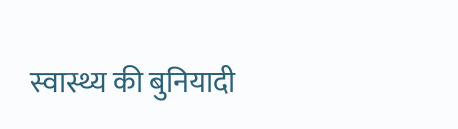स्वास्थ्य की बुनियादी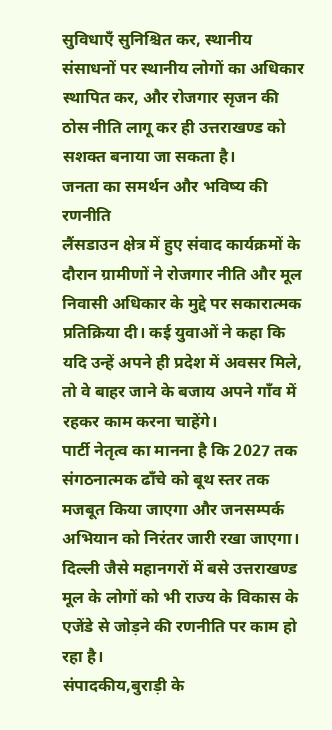सुविधाएँ सुनिश्चित कर, स्थानीय संसाधनों पर स्थानीय लोगों का अधिकार स्थापित कर, और रोजगार सृजन की ठोस नीति लागू कर ही उत्तराखण्ड को सशक्त बनाया जा सकता है।
जनता का समर्थन और भविष्य की रणनीति
लैंसडाउन क्षेत्र में हुए संवाद कार्यक्रमों के दौरान ग्रामीणों ने रोजगार नीति और मूल निवासी अधिकार के मुद्दे पर सकारात्मक प्रतिक्रिया दी। कई युवाओं ने कहा कि यदि उन्हें अपने ही प्रदेश में अवसर मिले, तो वे बाहर जाने के बजाय अपने गाँव में रहकर काम करना चाहेंगे।
पार्टी नेतृत्व का मानना है कि 2027 तक संगठनात्मक ढाँचे को बूथ स्तर तक मजबूत किया जाएगा और जनसम्पर्क अभियान को निरंतर जारी रखा जाएगा। दिल्ली जैसे महानगरों में बसे उत्तराखण्ड मूल के लोगों को भी राज्य के विकास के एजेंडे से जोड़ने की रणनीति पर काम हो रहा है।
संपादकीय,बुराड़ी के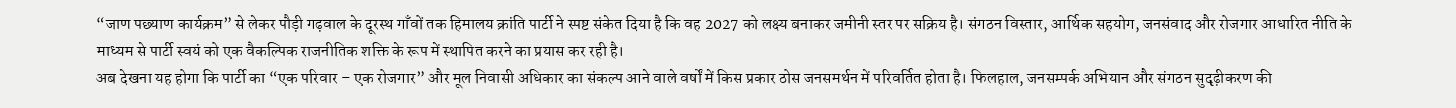“जाण पछ्याण कार्यक्रम” से लेकर पौड़ी गढ़वाल के दूरस्थ गाँवों तक हिमालय क्रांति पार्टी ने स्पष्ट संकेत दिया है कि वह 2027 को लक्ष्य बनाकर जमीनी स्तर पर सक्रिय है। संगठन विस्तार, आर्थिक सहयोग, जनसंवाद और रोजगार आधारित नीति के माध्यम से पार्टी स्वयं को एक वैकल्पिक राजनीतिक शक्ति के रूप में स्थापित करने का प्रयास कर रही है।
अब देखना यह होगा कि पार्टी का “एक परिवार – एक रोजगार” और मूल निवासी अधिकार का संकल्प आने वाले वर्षों में किस प्रकार ठोस जनसमर्थन में परिवर्तित होता है। फिलहाल, जनसम्पर्क अभियान और संगठन सुदृढ़ीकरण की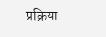प्रक्रिया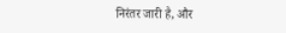निरंतर जारी है, और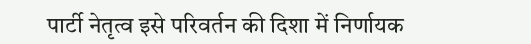पार्टी नेतृत्व इसे परिवर्तन की दिशा में निर्णायक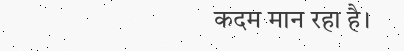कदम मान रहा है।